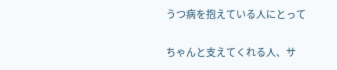うつ病を抱えている人にとって

ちゃんと支えてくれる人、サ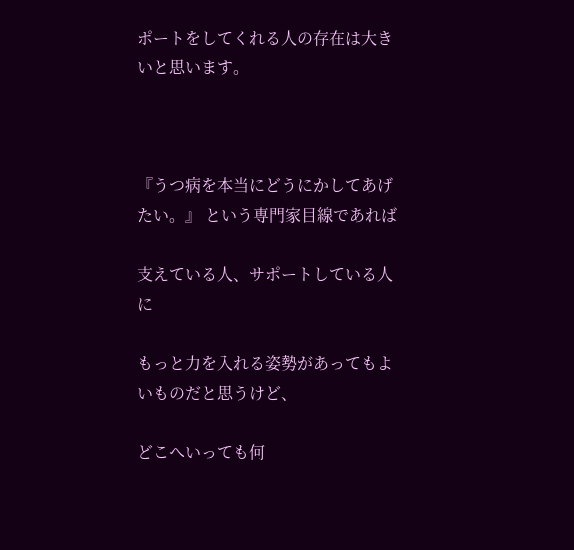ポートをしてくれる人の存在は大きいと思います。



『うつ病を本当にどうにかしてあげたい。』 という専門家目線であれば

支えている人、サポートしている人に

もっと力を入れる姿勢があってもよいものだと思うけど、

どこへいっても何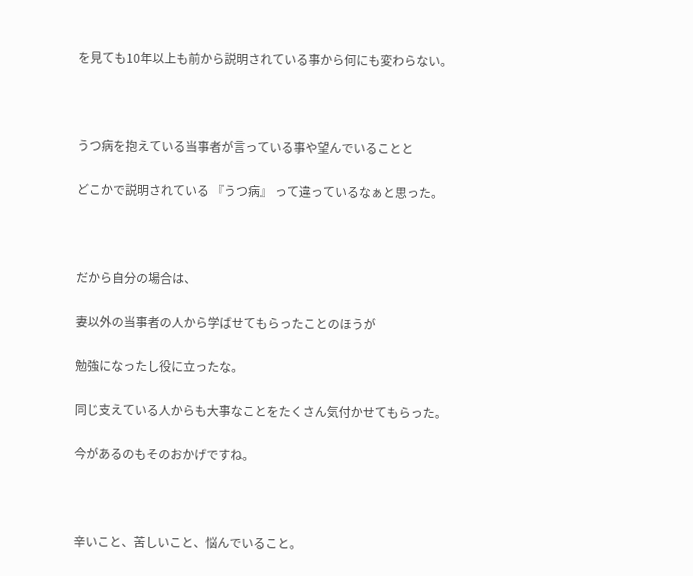を見ても10年以上も前から説明されている事から何にも変わらない。



うつ病を抱えている当事者が言っている事や望んでいることと

どこかで説明されている 『うつ病』 って違っているなぁと思った。



だから自分の場合は、

妻以外の当事者の人から学ばせてもらったことのほうが

勉強になったし役に立ったな。

同じ支えている人からも大事なことをたくさん気付かせてもらった。

今があるのもそのおかげですね。



辛いこと、苦しいこと、悩んでいること。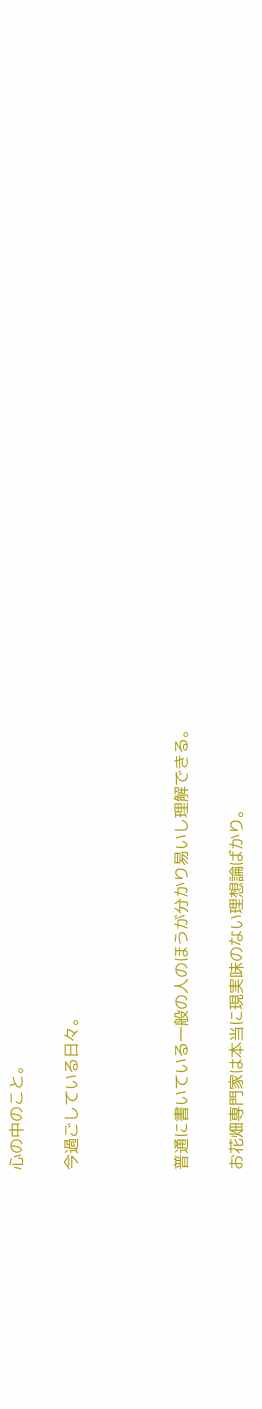心の中のこと。

今過ごしている日々。



普通に書いている一般の人のほうが分かり易いし理解できる。

お花畑専門家は本当に現実味のない理想論ばかり。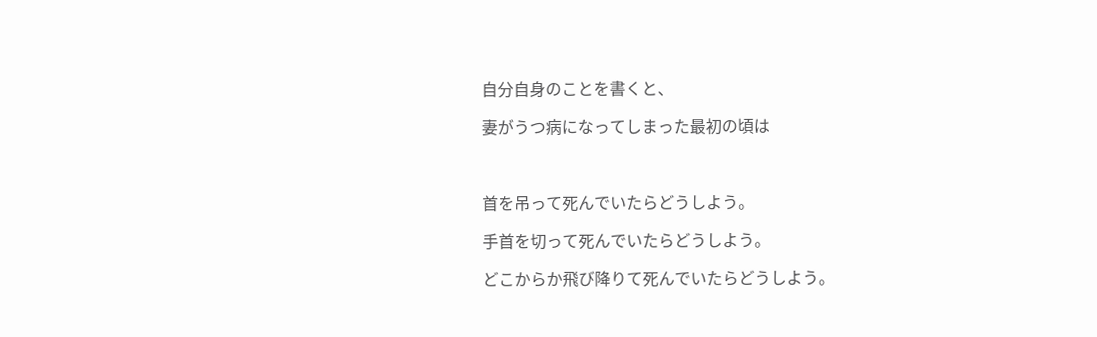自分自身のことを書くと、

妻がうつ病になってしまった最初の頃は



首を吊って死んでいたらどうしよう。

手首を切って死んでいたらどうしよう。

どこからか飛び降りて死んでいたらどうしよう。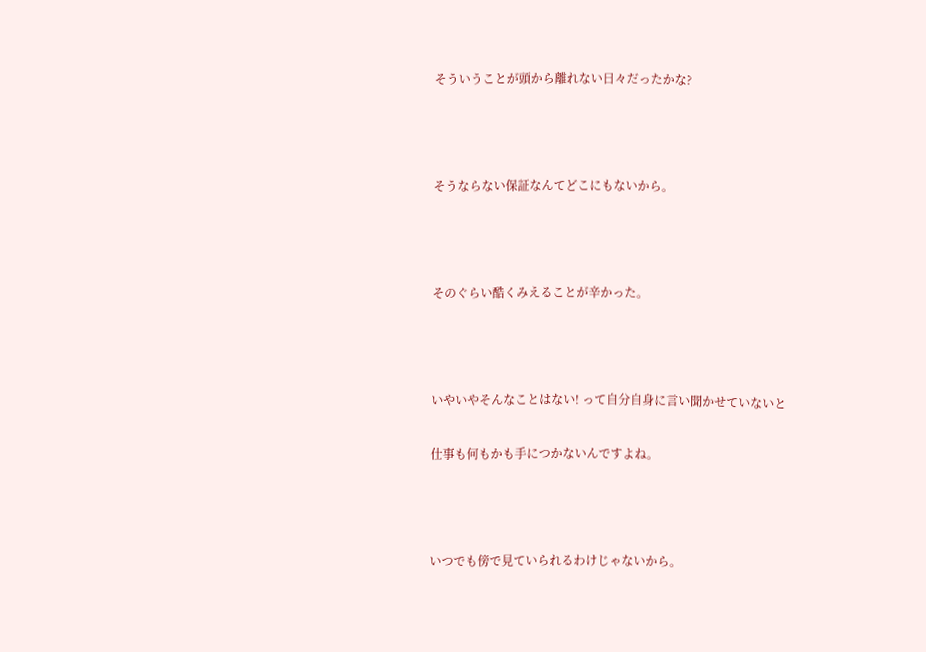そういうことが頭から離れない日々だったかな?



そうならない保証なんてどこにもないから。



そのぐらい酷くみえることが辛かった。



いやいやそんなことはない! って自分自身に言い聞かせていないと

仕事も何もかも手につかないんですよね。



いつでも傍で見ていられるわけじゃないから。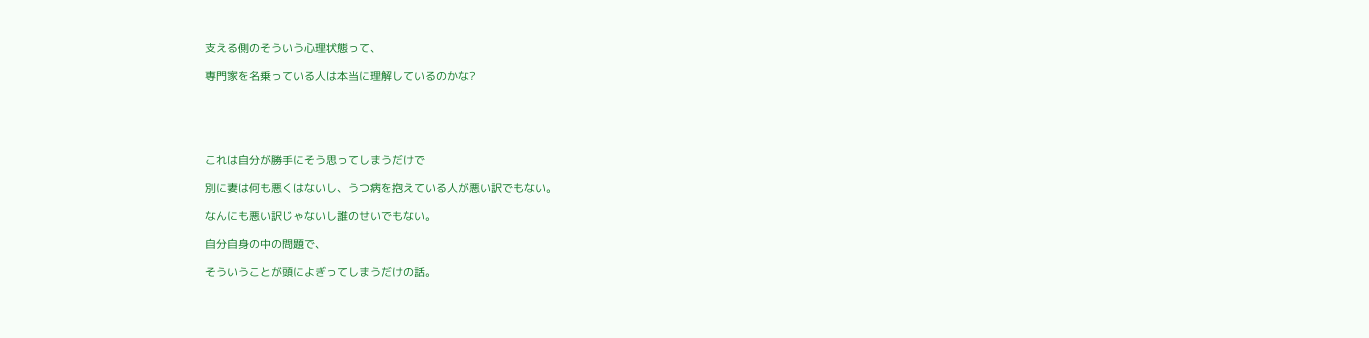支える側のそういう心理状態って、

専門家を名乗っている人は本当に理解しているのかな?





これは自分が勝手にそう思ってしまうだけで

別に妻は何も悪くはないし、うつ病を抱えている人が悪い訳でもない。

なんにも悪い訳じゃないし誰のせいでもない。

自分自身の中の問題で、

そういうことが頭によぎってしまうだけの話。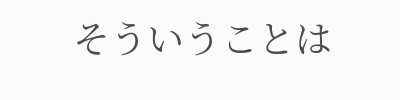そういうことは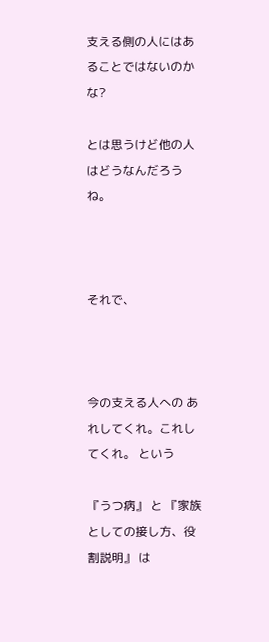支える側の人にはあることではないのかな?

とは思うけど他の人はどうなんだろうね。



それで、



今の支える人への あれしてくれ。これしてくれ。 という

『うつ病』 と 『家族としての接し方、役割説明』 は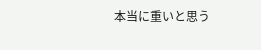本当に重いと思う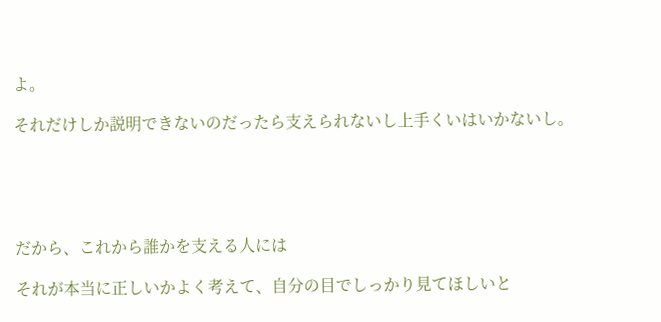よ。

それだけしか説明できないのだったら支えられないし上手くいはいかないし。





だから、これから誰かを支える人には

それが本当に正しいかよく考えて、自分の目でしっかり見てほしいと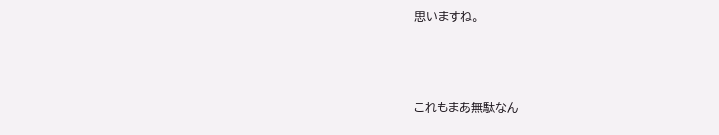思いますね。



これもまあ無駄なん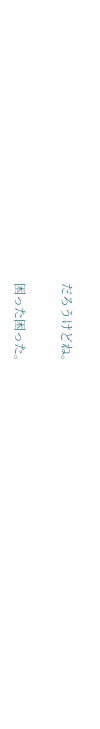だろうけどね。

困った困った。